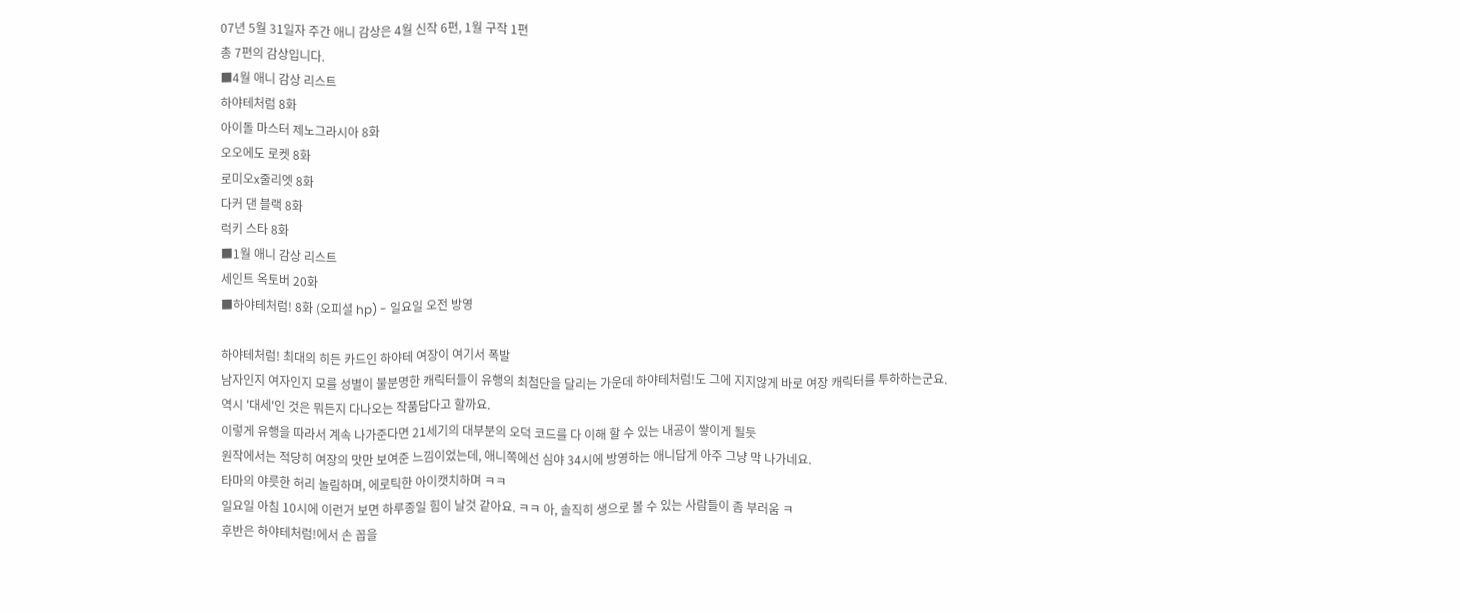07년 5월 31일자 주간 애니 감상은 4월 신작 6편, 1월 구작 1편
총 7편의 감상입니다.
■4월 애니 감상 리스트
하야테처럼 8화
아이돌 마스터 제노그라시아 8화
오오에도 로켓 8화
로미오x줄리엣 8화
다커 댄 블랙 8화
럭키 스타 8화
■1월 애니 감상 리스트
세인트 옥토버 20화
■하야테처럼! 8화 (오피셜 hp) - 일요일 오전 방영

하야테처럼! 최대의 히든 카드인 하야테 여장이 여기서 폭발
남자인지 여자인지 모를 성별이 불분명한 캐릭터들이 유행의 최첨단을 달리는 가운데 하야테처럼!도 그에 지지않게 바로 여장 캐릭터를 투하하는군요.
역시 '대세'인 것은 뭐든지 다나오는 작품답다고 할까요.
이렇게 유행을 따라서 계속 나가준다면 21세기의 대부분의 오덕 코드를 다 이해 할 수 있는 내공이 쌓이게 될듯
원작에서는 적당히 여장의 맛만 보여준 느낌이었는데, 애니쪽에선 심야 34시에 방영하는 애니답게 아주 그냥 막 나가네요.
타마의 야릇한 허리 놀림하며, 에로틱한 아이캣치하며 ㅋㅋ
일요일 아침 10시에 이런거 보면 하루종일 힘이 날것 같아요. ㅋㅋ 아, 솔직히 생으로 볼 수 있는 사람들이 좀 부러움 ㅋ
후반은 하야테처럼!에서 손 꼽을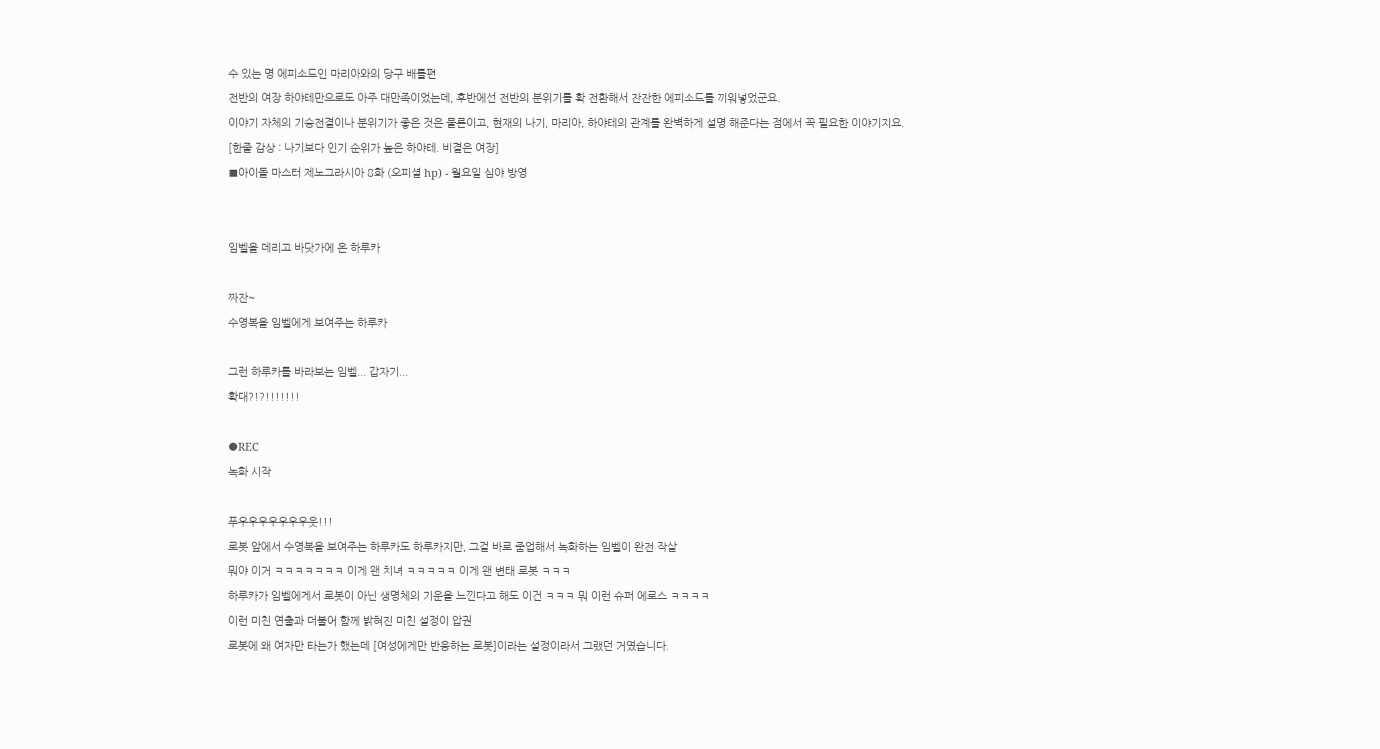수 있는 명 에피소드인 마리아와의 당구 배틀편
전반의 여장 하야테만으로도 아주 대만족이었는데, 후반에선 전반의 분위기를 확 전환해서 잔잔한 에피소드를 끼워넣었군요.
이야기 자체의 기승전결이나 분위기가 좋은 것은 물론이고, 현재의 나기, 마리아, 하야테의 관계를 완벽하게 설명 해준다는 점에서 꼭 필요한 이야기지요.
[한줄 감상 : 나기보다 인기 순위가 높은 하야테. 비결은 여장]
■아이돌 마스터 제노그라시아 8화 (오피셜 hp) - 월요일 심야 방영


임벨을 데리고 바닷가에 온 하루카

짜잔~
수영복을 임벨에게 보여주는 하루카

그런 하루카를 바라보는 임벨... 갑자기...
확대?!?!!!!!!!

●REC
녹화 시작

푸우우우우우우우웃!!!
로봇 앞에서 수영복을 보여주는 하루카도 하루카지만, 그걸 바로 줌업해서 녹화하는 임벨이 완전 작살
뭐야 이거 ㅋㅋㅋㅋㅋㅋㅋ 이게 왠 치녀 ㅋㅋㅋㅋㅋ 이게 왠 변태 로봇 ㅋㅋㅋ
하루카가 임벨에게서 로봇이 아닌 생명체의 기운을 느낀다고 해도 이건 ㅋㅋㅋ 뭐 이런 슈퍼 에로스 ㅋㅋㅋㅋ
이런 미친 연출과 더불어 함께 밝혀진 미친 설정이 압권
로봇에 왜 여자만 타는가 했는데 [여성에게만 반응하는 로봇]이라는 설정이라서 그랬던 거였습니다.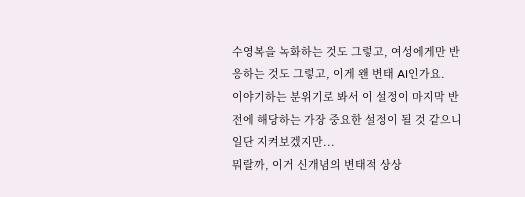수영복을 녹화하는 것도 그렇고, 여성에게만 반응하는 것도 그렇고, 이게 왠 변태 AI인가요.
이야기하는 분위기로 봐서 이 설정이 마지막 반전에 해당하는 가장 중요한 설정이 될 것 같으니 일단 지켜보겠지만...
뭐랄까, 이거 신개념의 변태적 상상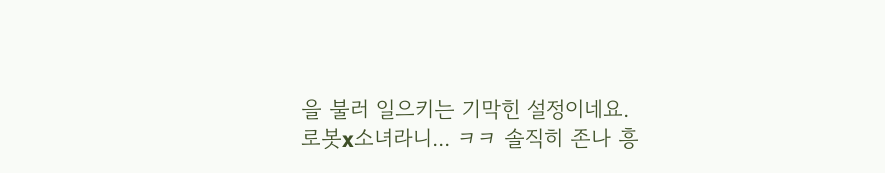을 불러 일으키는 기막힌 설정이네요.
로봇x소녀라니... ㅋㅋ 솔직히 존나 흥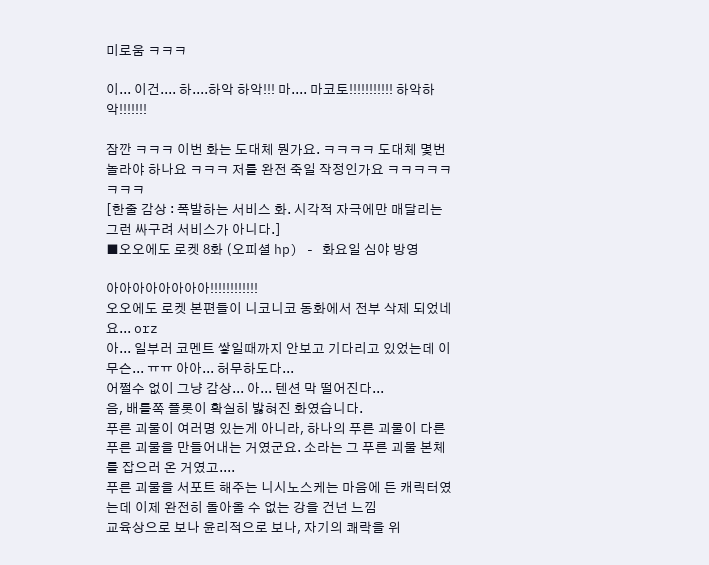미로움 ㅋㅋㅋ

이... 이건.... 하....하악 하악!!! 마.... 마코토!!!!!!!!!!! 하악하악!!!!!!!

잠깐 ㅋㅋㅋ 이번 화는 도대체 뭔가요. ㅋㅋㅋㅋ 도대체 몇번 놀라야 하나요 ㅋㅋㅋ 저를 완전 죽일 작정인가요 ㅋㅋㅋㅋㅋㅋㅋㅋ
[한줄 감상 : 폭발하는 서비스 화. 시각적 자극에만 매달리는 그런 싸구려 서비스가 아니다.]
■오오에도 로켓 8화 (오피셜 hp) - 화요일 심야 방영

아아아아아아아아!!!!!!!!!!!!
오오에도 로켓 본편들이 니코니코 동화에서 전부 삭제 되었네요... orz
아... 일부러 코멘트 쌓일때까지 안보고 기다리고 있었는데 이 무슨... ㅠㅠ 아아... 허무하도다...
어쩔수 없이 그냥 감상... 아... 텐션 막 떨어진다...
음, 배틀쪽 플롯이 확실히 밣혀진 화였습니다.
푸른 괴물이 여러명 있는게 아니라, 하나의 푸른 괴물이 다른 푸른 괴물을 만들어내는 거였군요. 소라는 그 푸른 괴물 본체를 잡으러 온 거였고....
푸른 괴물을 서포트 해주는 니시노스케는 마음에 든 캐릭터였는데 이제 완전히 돌아올 수 없는 강을 건넌 느낌
교육상으로 보나 윤리적으로 보나, 자기의 쾌락을 위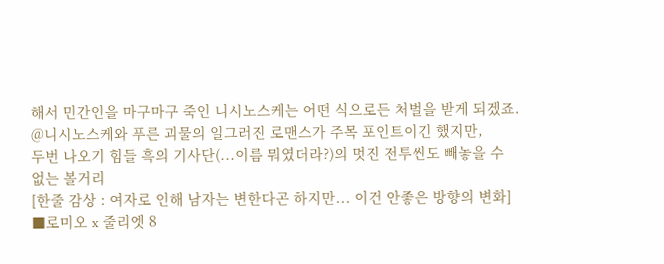해서 민간인을 마구마구 죽인 니시노스케는 어떤 식으로든 처벌을 받게 되겠죠.
@니시노스케와 푸른 괴물의 일그러진 로맨스가 주목 포인트이긴 했지만,
두번 나오기 힘들 흑의 기사단(...이름 뭐였더라?)의 멋진 전투씬도 빼놓을 수 없는 볼거리
[한줄 감상 : 여자로 인해 남자는 변한다곤 하지만... 이건 안좋은 방향의 변화]
■로미오 x 줄리엣 8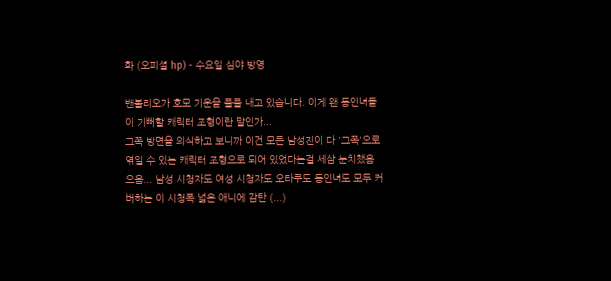화 (오피셜 hp) - 수요일 심야 방영

밴볼리오가 호모 기운을 풀풀 내고 있습니다. 이게 왠 동인녀들이 기뻐할 캐릭터 조형이란 말인가...
그쪽 방면을 의식하고 보니까 이건 모든 남성진이 다 '그쪽'으로 엮일 수 있는 캐릭터 조형으로 되어 있었다는걸 세삼 눈치챘음
으음... 남성 시청자도 여성 시청자도 오타쿠도 동인녀도 모두 커버하는 이 시청폭 넓은 애니에 감탄 (...)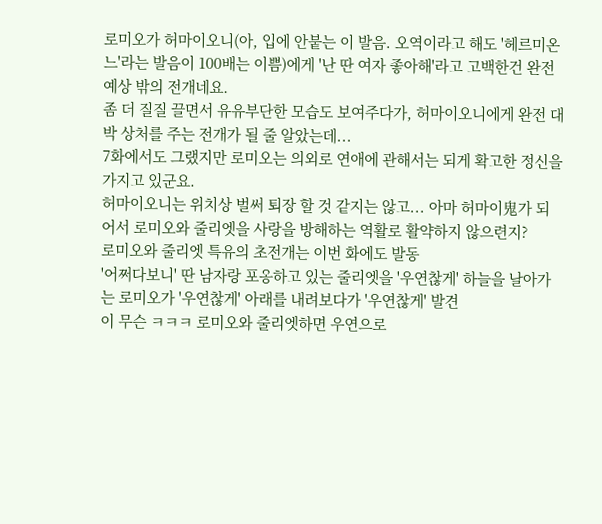로미오가 허마이오니(아, 입에 안붙는 이 발음. 오역이라고 해도 '헤르미온느'라는 발음이 100배는 이쁨)에게 '난 딴 여자 좋아해'라고 고백한건 완전 예상 밖의 전개네요.
좀 더 질질 끌면서 유유부단한 모습도 보여주다가, 허마이오니에게 완전 대박 상처를 주는 전개가 될 줄 알았는데...
7화에서도 그랬지만 로미오는 의외로 연애에 관해서는 되게 확고한 정신을 가지고 있군요.
허마이오니는 위치상 벌써 퇴장 할 것 같지는 않고... 아마 허마이鬼가 되어서 로미오와 줄리엣을 사랑을 방해하는 역활로 활약하지 않으련지?
로미오와 줄리엣 특유의 초전개는 이번 화에도 발동
'어쩌다보니' 딴 남자랑 포옹하고 있는 줄리엣을 '우연찮게' 하늘을 날아가는 로미오가 '우연찮게' 아래를 내려보다가 '우연찮게' 발견
이 무슨 ㅋㅋㅋ 로미오와 줄리엣하면 우연으로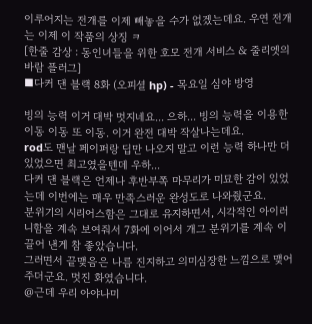이루어지는 전개를 이제 빼놓을 수가 없겠는데요. 우연 전개는 이제 이 작품의 상징 ㅋ
[한줄 감상 : 동인녀들을 위한 호모 전개 서비스 & 줄리엣의 바람 플러그]
■다커 댄 블랙 8화 (오피셜 hp) - 목요일 심야 방영

빙의 능력 이거 대박 멋지네요... 으하... 빙의 능력을 이용한 이동 이동 또 이동. 이거 완전 대박 작살나는데요.
rod도 맨날 페이퍼랑 딥만 나오지 말고 이런 능력 하나만 더 있었으면 최고였을텐데 우하...
다커 댄 블랙은 언제나 후반부쪽 마무리가 미묘한 감이 있었는데 이번에는 매우 만족스러운 완성도로 나와줬군요.
분위기의 시리어스함은 그대로 유지하면서, 시각적인 아이러니함을 계속 보여줘서 7화에 이어서 개그 분위기를 계속 이끌어 낸게 참 좋았습니다.
그러면서 끝맺음은 나름 진지하고 의미심장한 느낌으로 맺어주더군요. 멋진 화였습니다.
@근데 우리 아야나미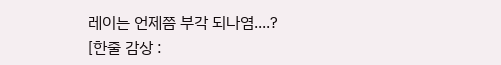레이는 언제쯤 부각 되나염....?
[한줄 감상 :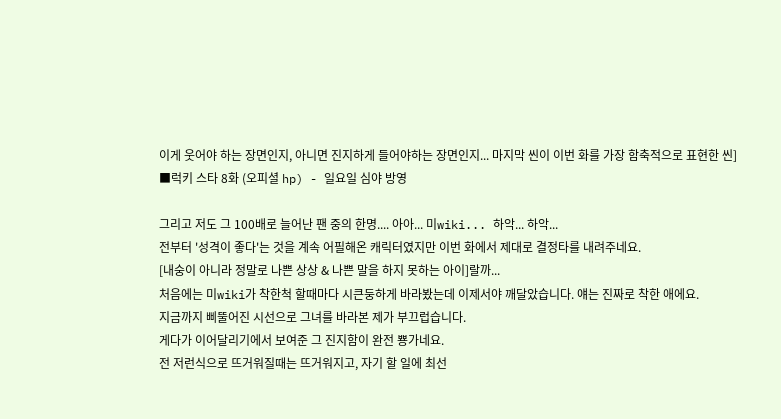이게 웃어야 하는 장면인지, 아니면 진지하게 들어야하는 장면인지... 마지막 씬이 이번 화를 가장 함축적으로 표현한 씬]
■럭키 스타 8화 (오피셜 hp) - 일요일 심야 방영

그리고 저도 그 100배로 늘어난 팬 중의 한명.... 아아... 미wiki... 하악... 하악...
전부터 '성격이 좋다'는 것을 계속 어필해온 캐릭터였지만 이번 화에서 제대로 결정타를 내려주네요.
[내숭이 아니라 정말로 나쁜 상상 & 나쁜 말을 하지 못하는 아이]랄까...
처음에는 미wiki가 착한척 할때마다 시큰둥하게 바라봤는데 이제서야 깨달았습니다. 얘는 진짜로 착한 애에요.
지금까지 삐뚤어진 시선으로 그녀를 바라본 제가 부끄럽습니다.
게다가 이어달리기에서 보여준 그 진지함이 완전 뿅가네요.
전 저런식으로 뜨거워질때는 뜨거워지고, 자기 할 일에 최선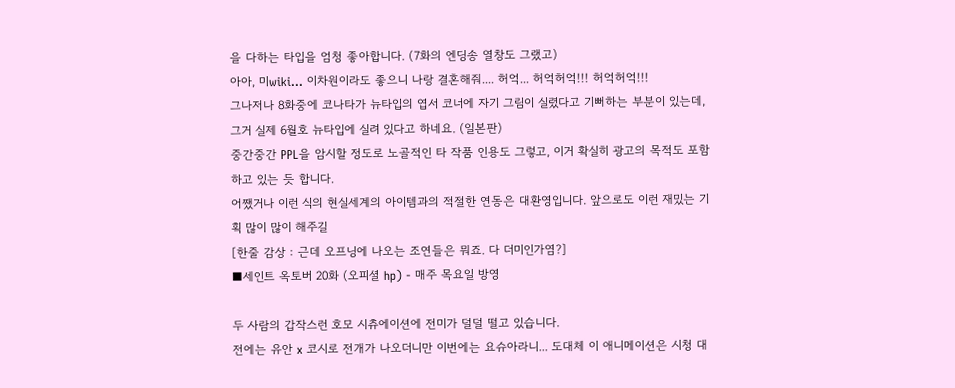을 다하는 타입을 엄청 좋아합니다. (7화의 엔딩송 열창도 그랬고)
아아, 미wiki... 이차원이라도 좋으니 나랑 결혼해줘.... 허억... 허억허억!!! 허억허억!!!
그나저나 8화중에 코나타가 뉴타입의 엽서 코너에 자기 그림이 실렸다고 기뻐하는 부분이 있는데,
그거 실제 6월호 뉴타입에 실려 있다고 하네요. (일본판)
중간중간 PPL을 암시할 정도로 노골적인 타 작품 인용도 그렇고, 이거 확실히 광고의 목적도 포함하고 있는 듯 합니다.
어쨌거나 이런 식의 현실세계의 아이템과의 적절한 연동은 대환영입니다. 앞으로도 이런 재밌는 기획 많이 많이 해주길
[한줄 감상 : 근데 오프닝에 나오는 조연들은 뭐죠. 다 더미인가염?]
■세인트 옥토버 20화 (오피셜 hp) - 매주 목요일 방영

두 사람의 갑작스런 호모 시츄에이션에 전미가 덜덜 떨고 있습니다.
전에는 유안 x 코시로 전개가 나오더니만 이번에는 요슈아라니... 도대체 이 애니메이션은 시청 대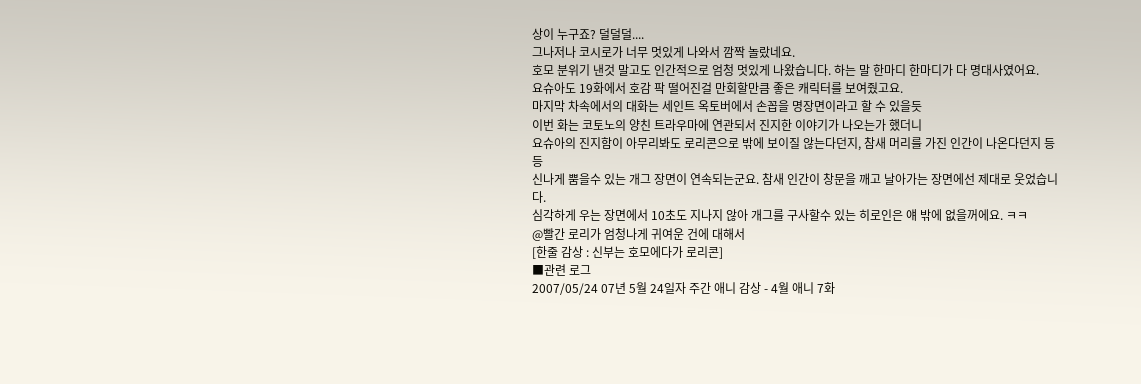상이 누구죠? 덜덜덜....
그나저나 코시로가 너무 멋있게 나와서 깜짝 놀랐네요.
호모 분위기 낸것 말고도 인간적으로 엄청 멋있게 나왔습니다. 하는 말 한마디 한마디가 다 명대사였어요.
요슈아도 19화에서 호감 팍 떨어진걸 만회할만큼 좋은 캐릭터를 보여줬고요.
마지막 차속에서의 대화는 세인트 옥토버에서 손꼽을 명장면이라고 할 수 있을듯
이번 화는 코토노의 양친 트라우마에 연관되서 진지한 이야기가 나오는가 했더니
요슈아의 진지함이 아무리봐도 로리콘으로 밖에 보이질 않는다던지, 참새 머리를 가진 인간이 나온다던지 등등
신나게 뿜을수 있는 개그 장면이 연속되는군요. 참새 인간이 창문을 깨고 날아가는 장면에선 제대로 웃었습니다.
심각하게 우는 장면에서 10초도 지나지 않아 개그를 구사할수 있는 히로인은 얘 밖에 없을꺼에요. ㅋㅋ
@빨간 로리가 엄청나게 귀여운 건에 대해서
[한줄 감상 : 신부는 호모에다가 로리콘]
■관련 로그
2007/05/24 07년 5월 24일자 주간 애니 감상 - 4월 애니 7화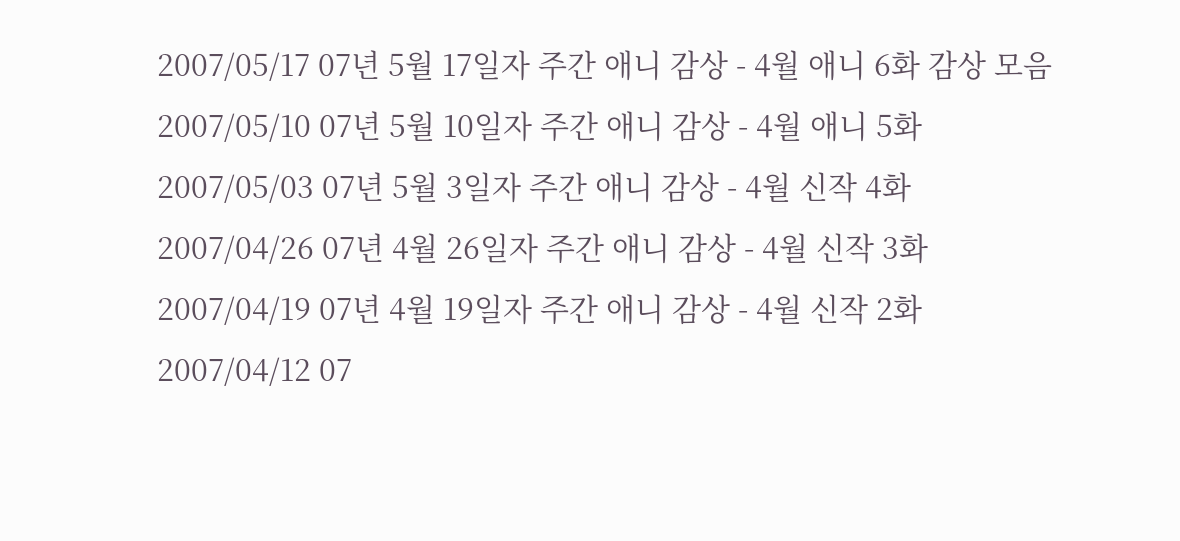2007/05/17 07년 5월 17일자 주간 애니 감상 - 4월 애니 6화 감상 모음
2007/05/10 07년 5월 10일자 주간 애니 감상 - 4월 애니 5화
2007/05/03 07년 5월 3일자 주간 애니 감상 - 4월 신작 4화
2007/04/26 07년 4월 26일자 주간 애니 감상 - 4월 신작 3화
2007/04/19 07년 4월 19일자 주간 애니 감상 - 4월 신작 2화
2007/04/12 07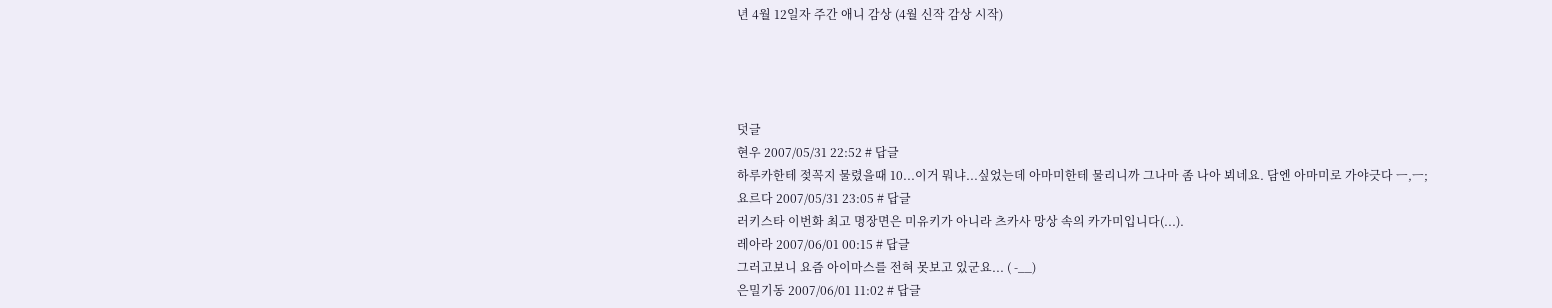년 4월 12일자 주간 애니 감상 (4월 신작 감상 시작)




덧글
현우 2007/05/31 22:52 # 답글
하루카한테 젖꼭지 물렸을때 10...이거 뭐냐...싶었는데 아마미한테 물리니까 그나마 좀 나아 뵈네요. 담엔 아마미로 가야긋다 ㅡ,ㅡ;
요르다 2007/05/31 23:05 # 답글
러키스타 이번화 최고 명장면은 미유키가 아니라 츠카사 망상 속의 카가미입니다(...).
레아라 2007/06/01 00:15 # 답글
그러고보니 요즘 아이마스를 전혀 못보고 있군요... ( -__)
은밀기동 2007/06/01 11:02 # 답글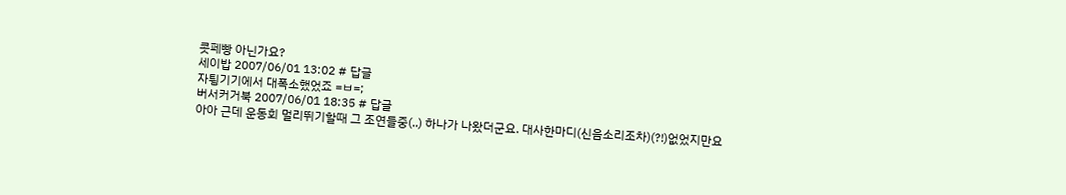콧페빵 아닌가요?
세이밥 2007/06/01 13:02 # 답글
자튕기기에서 대폭소했었죠 =ㅂ=;
버서커거북 2007/06/01 18:35 # 답글
아아 근데 운동회 멀리뛰기할때 그 조연들중(..) 하나가 나왔더군요. 대사한마디(신음소리조차)(?!)없었지만요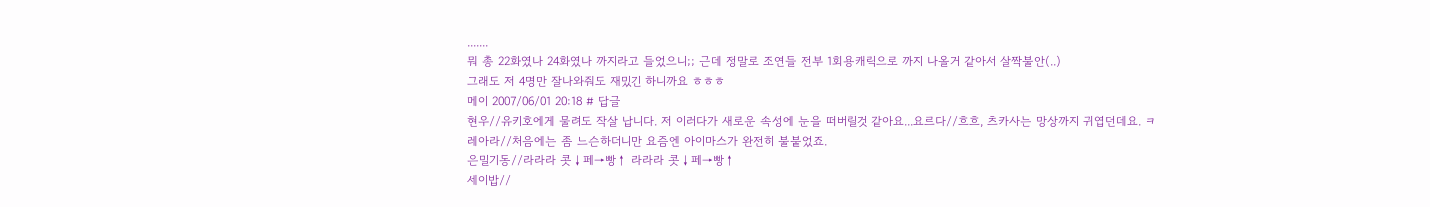.......
뭐 총 22화였나 24화였나 까지라고 들었으니;; 근데 정말로 조연들 전부 1회용캐릭으로 까지 나올거 같아서 살짝불안(..)
그래도 저 4명만 잘나와줘도 재밌긴 하니까요 ㅎㅎㅎ
메이 2007/06/01 20:18 # 답글
현우//유키호에게 물려도 작살 납니다. 저 이러다가 새로운 속성에 눈을 떠버릴것 같아요...요르다//흐흐, 츠카사는 망상까지 귀엽던데요. ㅋ
레아라//처음에는 좀 느슨하더니만 요즘엔 아이마스가 완전히 불붙었죠.
은밀기동//라라라 콧↓페→빵↑ 라라라 콧↓페→빵↑
세이밥//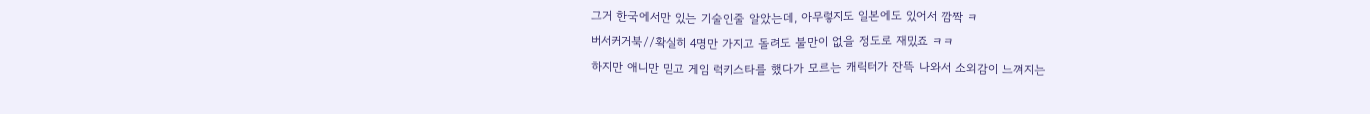그거 한국에서만 있는 기술인줄 알았는데, 아무렇지도 일본에도 있어서 깜짝 ㅋ
버서커거북//확실히 4명만 가지고 돌려도 불만이 없을 정도로 재밌죠 ㅋㅋ
하지만 애니만 믿고 게임 럭키스타를 했다가 모르는 캐릭터가 잔뜩 나와서 소외감이 느껴지는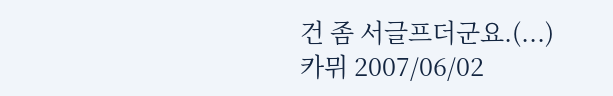건 좀 서글프더군요.(...)
카뮈 2007/06/02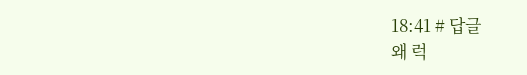18:41 # 답글
왜 럭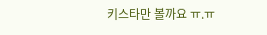키스타만 볼까요 ㅠ.ㅠ